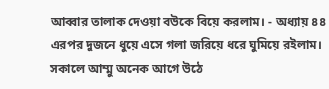আব্বার তালাক দেওয়া বউকে বিয়ে করলাম। - অধ্যায় ৪৪
এরপর দুজনে ধুয়ে এসে গলা জরিয়ে ধরে ঘুমিয়ে রইলাম।
সকালে আম্মু অনেক আগে উঠে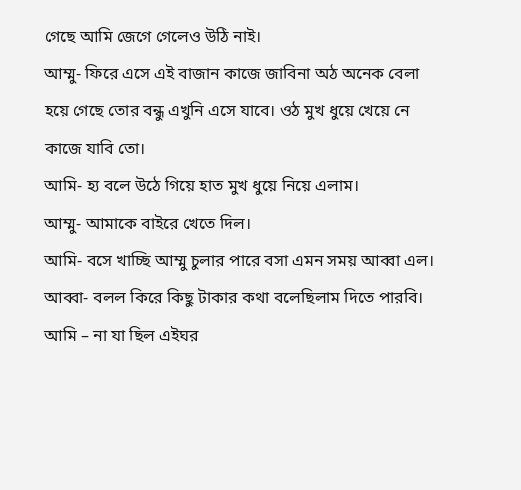গেছে আমি জেগে গেলেও উঠি নাই।
আম্মু- ফিরে এসে এই বাজান কাজে জাবিনা অঠ অনেক বেলা হয়ে গেছে তোর বন্ধু এখুনি এসে যাবে। ওঠ মুখ ধুয়ে খেয়ে নে কাজে যাবি তো।
আমি- হ্য বলে উঠে গিয়ে হাত মুখ ধুয়ে নিয়ে এলাম।
আম্মু- আমাকে বাইরে খেতে দিল।
আমি- বসে খাচ্ছি আম্মু চুলার পারে বসা এমন সময় আব্বা এল।
আব্বা- বলল কিরে কিছু টাকার কথা বলেছিলাম দিতে পারবি।
আমি – না যা ছিল এইঘর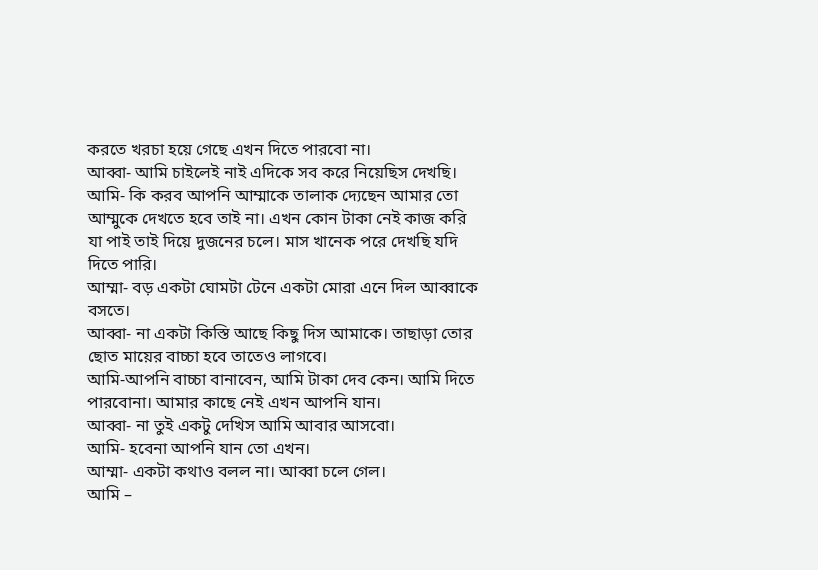করতে খরচা হয়ে গেছে এখন দিতে পারবো না।
আব্বা- আমি চাইলেই নাই এদিকে সব করে নিয়েছিস দেখছি।
আমি- কি করব আপনি আম্মাকে তালাক দ্যেছেন আমার তো আম্মুকে দেখতে হবে তাই না। এখন কোন টাকা নেই কাজ করি যা পাই তাই দিয়ে দুজনের চলে। মাস খানেক পরে দেখছি যদি দিতে পারি।
আম্মা- বড় একটা ঘোমটা টেনে একটা মোরা এনে দিল আব্বাকে বসতে।
আব্বা- না একটা কিস্তি আছে কিছু দিস আমাকে। তাছাড়া তোর ছোত মায়ের বাচ্চা হবে তাতেও লাগবে।
আমি-আপনি বাচ্চা বানাবেন, আমি টাকা দেব কেন। আমি দিতে পারবোনা। আমার কাছে নেই এখন আপনি যান।
আব্বা- না তুই একটু দেখিস আমি আবার আসবো।
আমি- হবেনা আপনি যান তো এখন।
আম্মা- একটা কথাও বলল না। আব্বা চলে গেল।
আমি –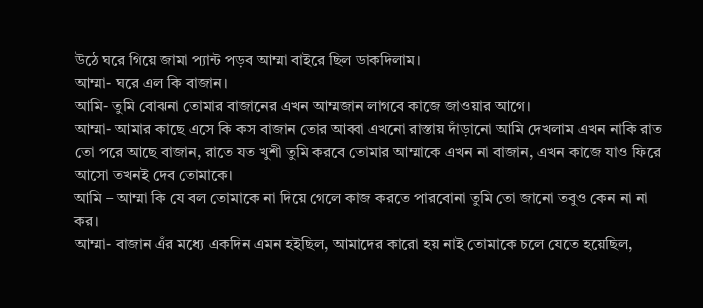উঠে ঘরে গিয়ে জামা প্যান্ট পড়ব আম্মা বাইরে ছিল ডাকদিলাম।
আম্মা- ঘরে এল কি বাজান।
আমি- তুমি বোঝনা তোমার বাজানের এখন আম্মজান লাগবে কাজে জাওয়ার আগে।
আম্মা- আমার কাছে এসে কি কস বাজান তোর আব্বা এখনো রাস্তায় দাঁড়ানো আমি দেখলাম এখন নাকি রাত তো পরে আছে বাজান, রাতে যত খুশী তুমি করবে তোমার আম্মাকে এখন না বাজান, এখন কাজে যাও ফিরে আসো তখনই দেব তোমাকে।
আমি – আম্মা কি যে বল তোমাকে না দিয়ে গেলে কাজ করতে পারবোনা তুমি তো জানো তবুও কেন না না কর।
আম্মা- বাজান এঁর মধ্যে একদিন এমন হইছিল, আমাদের কারো হয় নাই তোমাকে চলে যেতে হয়েছিল,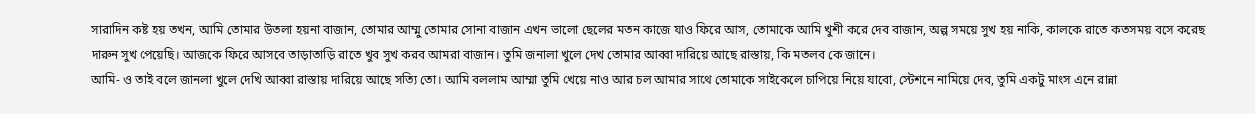সারাদিন কষ্ট হয় তখন, আমি তোমার উতলা হয়না বাজান, তোমার আম্মু তোমার সোনা বাজান এখন ভালো ছেলের মতন কাজে যাও ফিরে আস, তোমাকে আমি খুশী করে দেব বাজান, অল্প সময়ে সুখ হয় নাকি, কালকে রাতে কতসময় বসে করেছ দারুন সুখ পেয়েছি। আজকে ফিরে আসবে তাড়াতাড়ি রাতে খুব সুখ করব আমরা বাজান। তুমি জনালা খুলে দেখ তোমার আব্বা দারিয়ে আছে রাস্তায়, কি মতলব কে জানে।
আমি- ও তাই বলে জানলা খুলে দেখি আব্বা রাস্তায় দারিয়ে আছে সত্যি তো। আমি বললাম আম্মা তুমি খেয়ে নাও আর চল আমার সাথে তোমাকে সাইকেলে চাপিয়ে নিয়ে যাবো, স্টেশনে নামিয়ে দেব, তুমি একটু মাংস এনে রান্না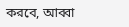করবে, আব্বা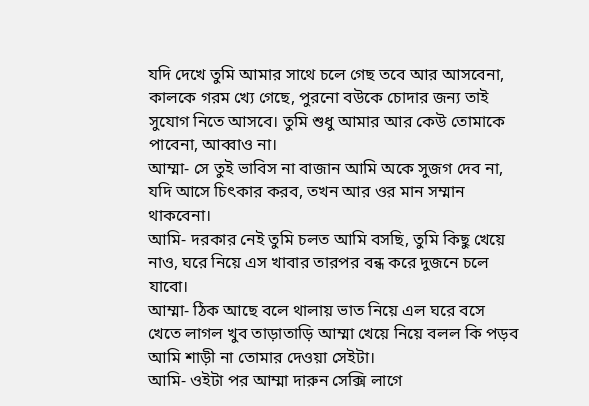যদি দেখে তুমি আমার সাথে চলে গেছ তবে আর আসবেনা, কালকে গরম খ্যে গেছে, পুরনো বউকে চোদার জন্য তাই সুযোগ নিতে আসবে। তুমি শুধু আমার আর কেউ তোমাকে পাবেনা, আব্বাও না।
আম্মা- সে তুই ভাবিস না বাজান আমি অকে সুজগ দেব না, যদি আসে চিৎকার করব, তখন আর ওর মান সম্মান থাকবেনা।
আমি- দরকার নেই তুমি চলত আমি বসছি, তুমি কিছু খেয়ে নাও, ঘরে নিয়ে এস খাবার তারপর বন্ধ করে দুজনে চলে যাবো।
আম্মা- ঠিক আছে বলে থালায় ভাত নিয়ে এল ঘরে বসে খেতে লাগল খুব তাড়াতাড়ি আম্মা খেয়ে নিয়ে বলল কি পড়ব আমি শাড়ী না তোমার দেওয়া সেইটা।
আমি- ওইটা পর আম্মা দারুন সেক্সি লাগে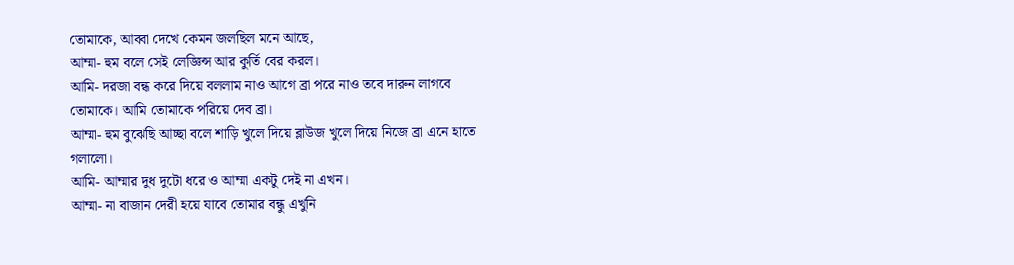তোমাকে, আব্বা দেখে কেমন জলছিল মনে আছে,
আম্মা- হুম বলে সেই লেজ্ঞিন্স আর কুর্তি বের করল।
আমি- দরজা বন্ধ করে দিয়ে বললাম নাও আগে ব্রা পরে নাও তবে দারুন লাগবে তোমাকে। আমি তোমাকে পরিয়ে দেব ব্রা।
আম্মা- হুম বুঝেছি আচ্ছা বলে শাড়ি খুলে দিয়ে ব্লাউজ খুলে দিয়ে নিজে ব্রা এনে হাতে গলালো।
আমি- আম্মার দুধ দুটো ধরে ও আম্মা একটু দেই না এখন।
আম্মা- না বাজান দেরী হয়ে যাবে তোমার বন্ধু এখুনি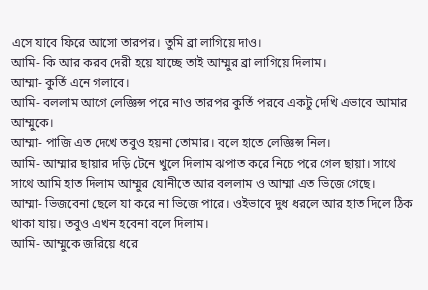এসে যাবে ফিরে আসো তারপর। তুমি ব্রা লাগিয়ে দাও।
আমি- কি আর করব দেরী হয়ে যাচ্ছে তাই আম্মুর ব্রা লাগিয়ে দিলাম।
আম্মা- কুর্তি এনে গলাবে।
আমি- বললাম আগে লেজ্ঞিন্স পরে নাও তারপর কুর্তি পরবে একটু দেখি এভাবে আমার আম্মুকে।
আম্মা- পাজি এত দেখে তবুও হয়না তোমার। বলে হাতে লেজ্ঞিন্স নিল।
আমি- আম্মার ছায়ার দড়ি টেনে খুলে দিলাম ঝপাত করে নিচে পরে গেল ছায়া। সাথে সাথে আমি হাত দিলাম আম্মুর যোনীতে আর বললাম ও আম্মা এত ভিজে গেছে।
আম্মা- ভিজবেনা ছেলে যা করে না ভিজে পারে। ওইভাবে দুধ ধরলে আর হাত দিলে ঠিক থাকা যায়। তবুও এখন হবেনা বলে দিলাম।
আমি- আম্মুকে জরিয়ে ধরে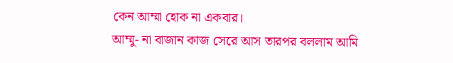কেন আম্মা হোক না একবার।
আম্মু- না বাজান কাজ সেরে আস তারপর বললাম আমি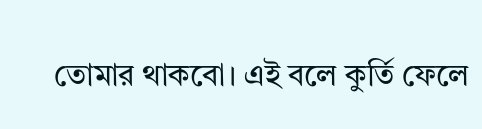তোমার থাকবো। এই বলে কুর্তি ফেলে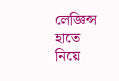লেজ্ঞিন্স হাতে নিয়ে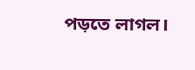পড়তে লাগল।